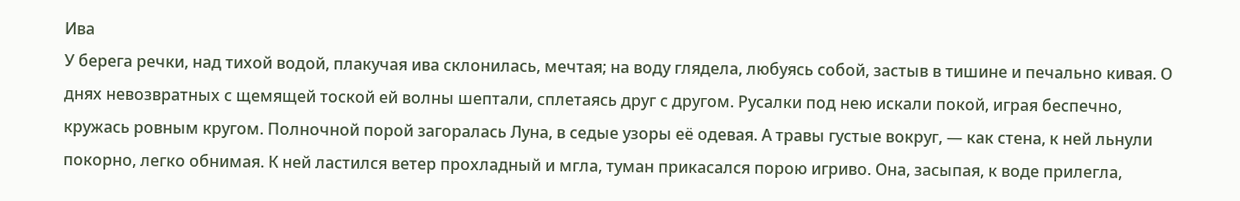Ива
У берега речки, над тихой водой, плакучая ива склонилась, мечтая; на воду глядела, любуясь собой, застыв в тишине и печально кивая. О днях невозвратных с щемящей тоской ей волны шептали, сплетаясь друг с другом. Русалки под нею искали покой, играя беспечно, кружась ровным кругом. Полночной порой загоралась Луна, в седые узоры её одевая. А травы густые вокруг, — как стена, к ней льнули покорно, легко обнимая. К ней ластился ветер прохладный и мгла, туман прикасался порою игриво. Она, засыпая, к воде прилегла,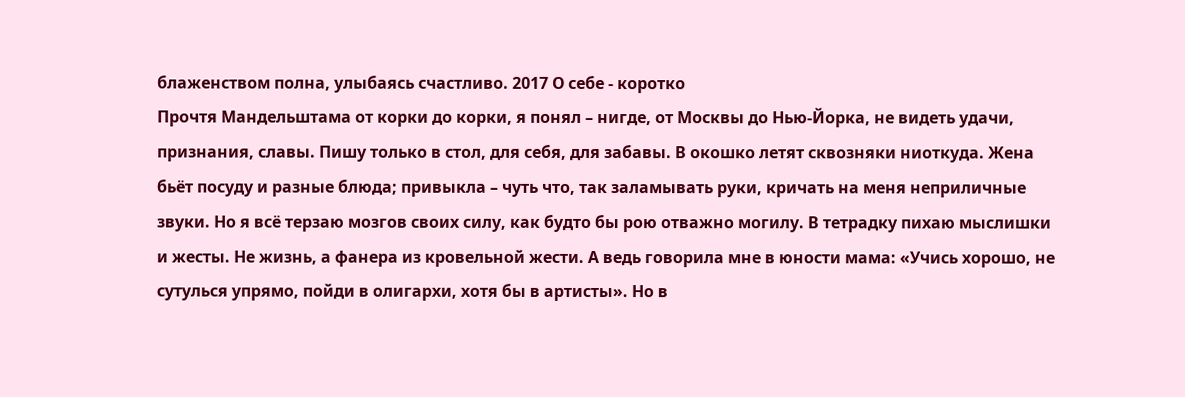блаженством полна, улыбаясь счастливо. 2017 О себе - коротко
Прочтя Мандельштама от корки до корки, я понял – нигде, от Москвы до Нью-Йорка, не видеть удачи, признания, славы. Пишу только в стол, для себя, для забавы. В окошко летят сквозняки ниоткуда. Жена бьёт посуду и разные блюда; привыкла – чуть что, так заламывать руки, кричать на меня неприличные звуки. Но я всё терзаю мозгов своих силу, как будто бы рою отважно могилу. В тетрадку пихаю мыслишки и жесты. Не жизнь, а фанера из кровельной жести. А ведь говорила мне в юности мама: «Учись хорошо, не сутулься упрямо, пойди в олигархи, хотя бы в артисты». Но в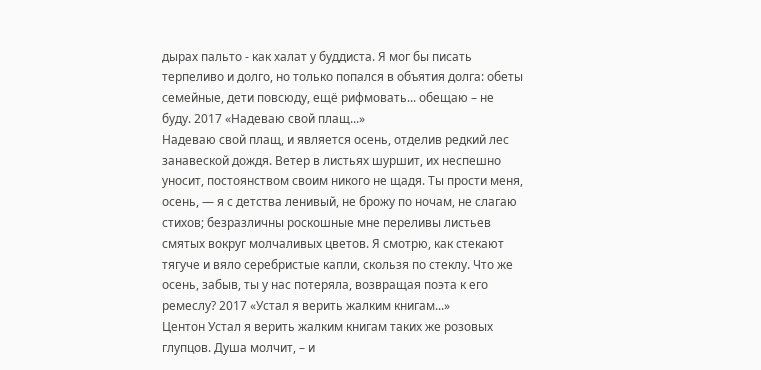дырах пальто - как халат у буддиста. Я мог бы писать терпеливо и долго, но только попался в объятия долга: обеты семейные, дети повсюду, ещё рифмовать... обещаю – не буду. 2017 «Надеваю свой плащ...»
Надеваю свой плащ, и является осень, отделив редкий лес занавеской дождя. Ветер в листьях шуршит, их неспешно уносит, постоянством своим никого не щадя. Ты прости меня, осень, — я с детства ленивый, не брожу по ночам, не слагаю стихов; безразличны роскошные мне переливы листьев смятых вокруг молчаливых цветов. Я смотрю, как стекают тягуче и вяло серебристые капли, скользя по стеклу. Что же осень, забыв, ты у нас потеряла, возвращая поэта к его ремеслу? 2017 «Устал я верить жалким книгам...»
Центон Устал я верить жалким книгам таких же розовых глупцов. Душа молчит, – и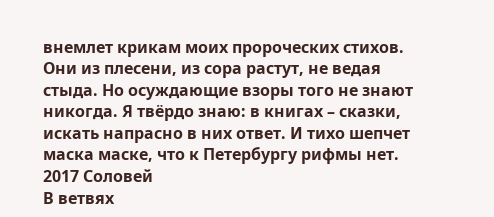внемлет крикам моих пророческих стихов. Они из плесени, из сора растут, не ведая стыда. Но осуждающие взоры того не знают никогда. Я твёрдо знаю: в книгах – сказки, искать напрасно в них ответ. И тихо шепчет маска маске, что к Петербургу рифмы нет. 2017 Соловей
В ветвях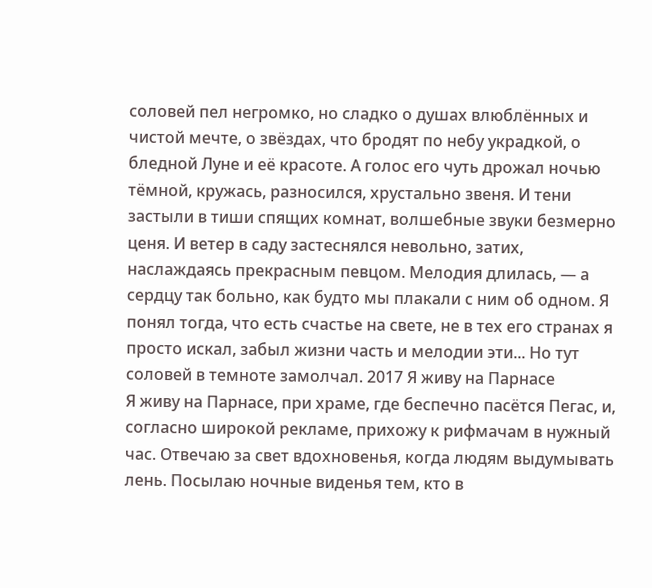соловей пел негромко, но сладко о душах влюблённых и чистой мечте, о звёздах, что бродят по небу украдкой, о бледной Луне и её красоте. А голос его чуть дрожал ночью тёмной, кружась, разносился, хрустально звеня. И тени застыли в тиши спящих комнат, волшебные звуки безмерно ценя. И ветер в саду застеснялся невольно, затих, наслаждаясь прекрасным певцом. Мелодия длилась, — а сердцу так больно, как будто мы плакали с ним об одном. Я понял тогда, что есть счастье на свете, не в тех его странах я просто искал, забыл жизни часть и мелодии эти... Но тут соловей в темноте замолчал. 2017 Я живу на Парнасе
Я живу на Парнасе, при храме, где беспечно пасётся Пегас, и, согласно широкой рекламе, прихожу к рифмачам в нужный час. Отвечаю за свет вдохновенья, когда людям выдумывать лень. Посылаю ночные виденья тем, кто в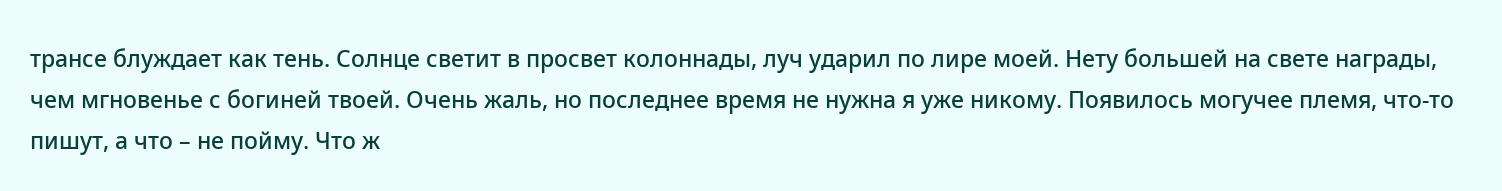трансе блуждает как тень. Солнце светит в просвет колоннады, луч ударил по лире моей. Нету большей на свете награды, чем мгновенье с богиней твоей. Очень жаль, но последнее время не нужна я уже никому. Появилось могучее племя, что-то пишут, а что – не пойму. Что ж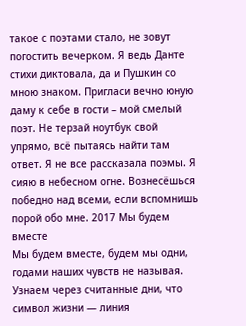такое с поэтами стало, не зовут погостить вечерком. Я ведь Данте стихи диктовала, да и Пушкин со мною знаком. Пригласи вечно юную даму к себе в гости – мой смелый поэт. Не терзай ноутбук свой упрямо, всё пытаясь найти там ответ. Я не все рассказала поэмы. Я сияю в небесном огне. Вознесёшься победно над всеми, если вспомнишь порой обо мне. 2017 Мы будем вместе
Мы будем вместе, будем мы одни, годами наших чувств не называя. Узнаем через считанные дни, что символ жизни — линия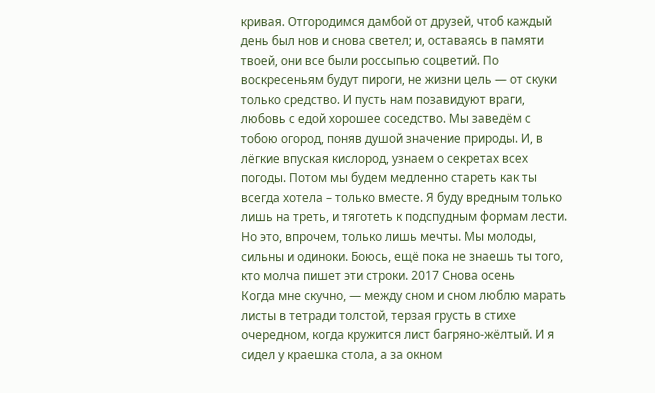кривая. Отгородимся дамбой от друзей, чтоб каждый день был нов и снова светел; и, оставаясь в памяти твоей, они все были россыпью соцветий. По воскресеньям будут пироги, не жизни цель — от скуки только средство. И пусть нам позавидуют враги, любовь с едой хорошее соседство. Мы заведём с тобою огород, поняв душой значение природы. И, в лёгкие впуская кислород, узнаем о секретах всех погоды. Потом мы будем медленно стареть как ты всегда хотела – только вместе. Я буду вредным только лишь на треть, и тяготеть к подспудным формам лести. Но это, впрочем, только лишь мечты. Мы молоды, сильны и одиноки. Боюсь, ещё пока не знаешь ты того, кто молча пишет эти строки. 2017 Снова осень
Когда мне скучно, — между сном и сном люблю марать листы в тетради толстой, терзая грусть в стихе очередном, когда кружится лист багряно-жёлтый. И я сидел у краешка стола, а за окном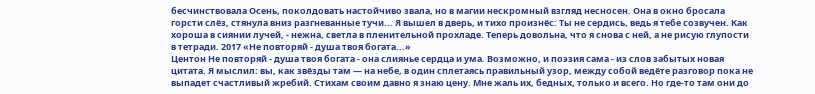бесчинствовала Осень, поколдовать настойчиво звала, но в магии нескромный взгляд несносен. Она в окно бросала горсти слёз, стянула вниз разгневанные тучи... Я вышел в дверь, и тихо произнёс: Ты не сердись, ведь я тебе созвучен. Как хороша в сиянии лучей, - нежна, светла в пленительной прохладе. Теперь довольна, что я снова с ней, а не рисую глупости в тетради. 2017 «Не повторяй - душа твоя богата...»
Центон Не повторяй - душа твоя богата - она слиянье сердца и ума. Возможно, и поэзия сама - из слов забытых новая цитата. Я мыслил: вы, как звёзды там — на небе, в один сплетаясь правильный узор, между собой ведёте разговор пока не выпадет счастливый жребий. Стихам своим давно я знаю цену. Мне жаль их, бедных, только и всего. Но где-то там они до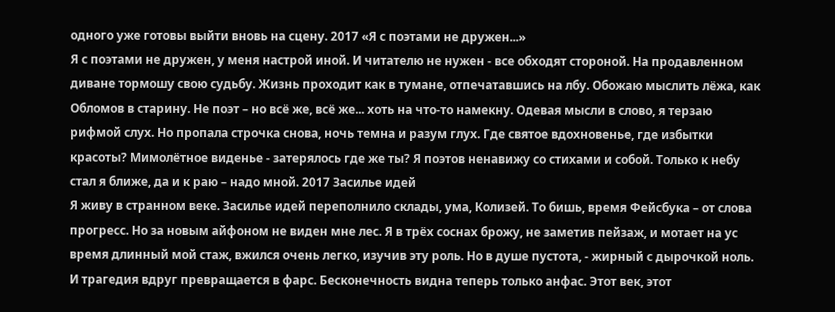одного уже готовы выйти вновь на сцену. 2017 «Я с поэтами не дружен...»
Я с поэтами не дружен, у меня настрой иной. И читателю не нужен - все обходят стороной. На продавленном диване тормошу свою судьбу. Жизнь проходит как в тумане, отпечатавшись на лбу. Обожаю мыслить лёжа, как Обломов в старину. Не поэт – но всё же, всё же... хоть на что-то намекну. Одевая мысли в слово, я терзаю рифмой слух. Но пропала строчка снова, ночь темна и разум глух. Где святое вдохновенье, где избытки красоты? Мимолётное виденье - затерялось где же ты? Я поэтов ненавижу со стихами и собой. Только к небу стал я ближе, да и к раю – надо мной. 2017 Засилье идей
Я живу в странном веке. Засилье идей переполнило склады, ума, Колизей. То бишь, время Фейсбука – от слова прогресс. Но за новым айфоном не виден мне лес. Я в трёх соснах брожу, не заметив пейзаж, и мотает на ус время длинный мой стаж, вжился очень легко, изучив эту роль. Но в душе пустота, - жирный с дырочкой ноль. И трагедия вдруг превращается в фарс. Бесконечность видна теперь только анфас. Этот век, этот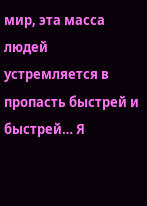мир, эта масса людей устремляется в пропасть быстрей и быстрей… Я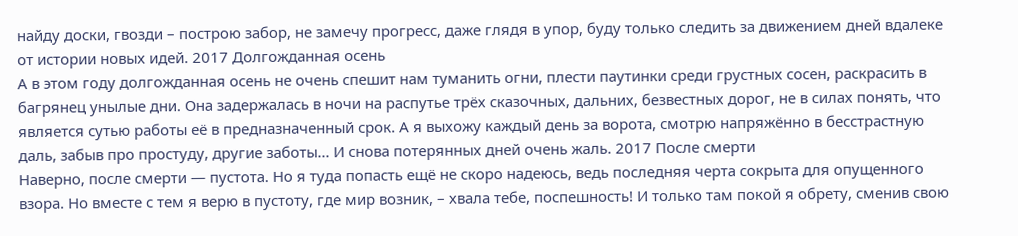найду доски, гвозди – построю забор, не замечу прогресс, даже глядя в упор, буду только следить за движением дней вдалеке от истории новых идей. 2017 Долгожданная осень
А в этом году долгожданная осень не очень спешит нам туманить огни, плести паутинки среди грустных сосен, раскрасить в багрянец унылые дни. Она задержалась в ночи на распутье трёх сказочных, дальних, безвестных дорог, не в силах понять, что является сутью работы её в предназначенный срок. А я выхожу каждый день за ворота, смотрю напряжённо в бесстрастную даль, забыв про простуду, другие заботы... И снова потерянных дней очень жаль. 2017 После смерти
Наверно, после смерти — пустота. Но я туда попасть ещё не скоро надеюсь, ведь последняя черта сокрыта для опущенного взора. Но вместе с тем я верю в пустоту, где мир возник, – хвала тебе, поспешность! И только там покой я обрету, сменив свою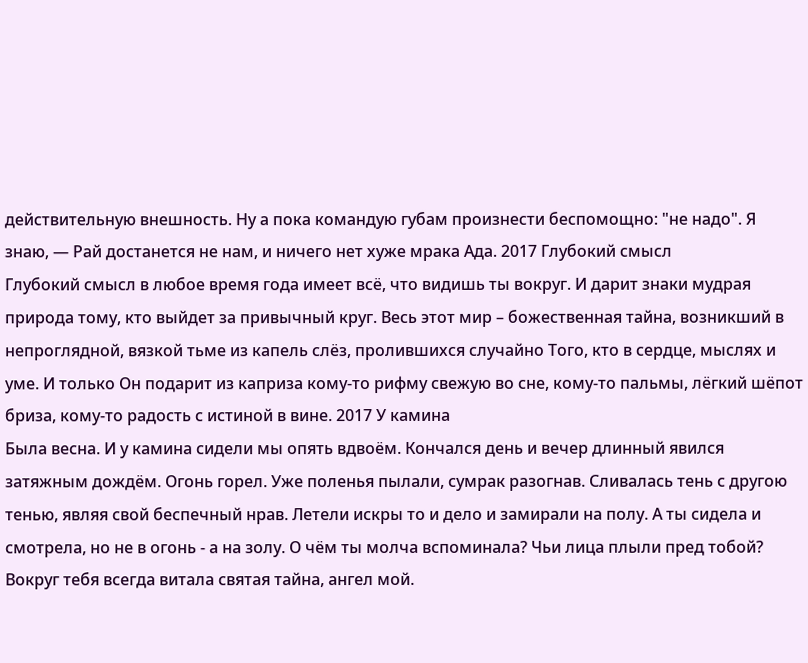действительную внешность. Ну а пока командую губам произнести беспомощно: "не надо". Я знаю, — Рай достанется не нам, и ничего нет хуже мрака Ада. 2017 Глубокий смысл
Глубокий смысл в любое время года имеет всё, что видишь ты вокруг. И дарит знаки мудрая природа тому, кто выйдет за привычный круг. Весь этот мир – божественная тайна, возникший в непроглядной, вязкой тьме из капель слёз, пролившихся случайно Того, кто в сердце, мыслях и уме. И только Он подарит из каприза кому-то рифму свежую во сне, кому-то пальмы, лёгкий шёпот бриза, кому-то радость с истиной в вине. 2017 У камина
Была весна. И у камина сидели мы опять вдвоём. Кончался день и вечер длинный явился затяжным дождём. Огонь горел. Уже поленья пылали, сумрак разогнав. Сливалась тень с другою тенью, являя свой беспечный нрав. Летели искры то и дело и замирали на полу. А ты сидела и смотрела, но не в огонь - а на золу. О чём ты молча вспоминала? Чьи лица плыли пред тобой? Вокруг тебя всегда витала святая тайна, ангел мой.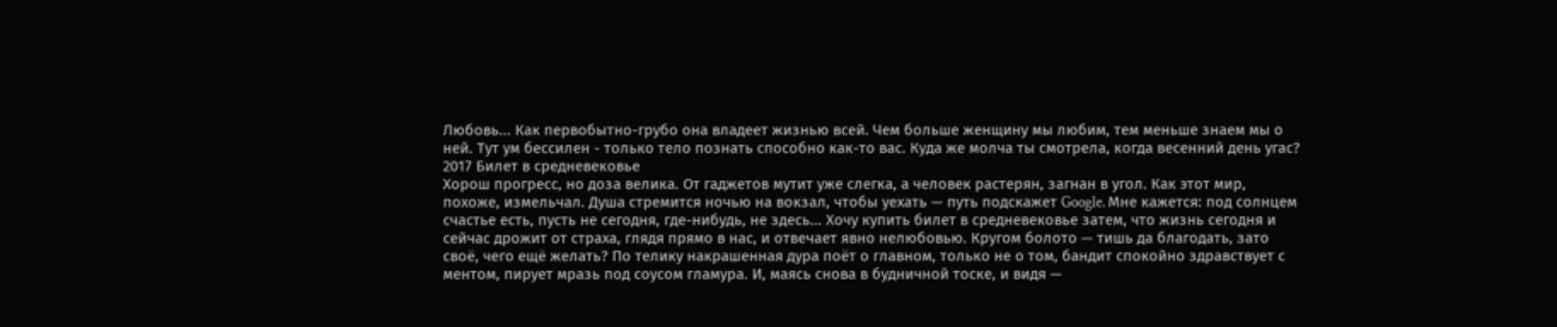Любовь... Как первобытно-грубо она владеет жизнью всей. Чем больше женщину мы любим, тем меньше знаем мы о ней. Тут ум бессилен - только тело познать способно как-то вас. Куда же молча ты смотрела, когда весенний день угас? 2017 Билет в средневековье
Хорош прогресс, но доза велика. От гаджетов мутит уже слегка, а человек растерян, загнан в угол. Как этот мир, похоже, измельчал. Душа стремится ночью на вокзал, чтобы уехать — путь подскажет Google. Мне кажется: под солнцем счастье есть, пусть не сегодня, где-нибудь, не здесь... Хочу купить билет в средневековье затем, что жизнь сегодня и сейчас дрожит от страха, глядя прямо в нас, и отвечает явно нелюбовью. Кругом болото — тишь да благодать, зато своё, чего ещё желать? По телику накрашенная дура поёт о главном, только не о том, бандит спокойно здравствует с ментом, пирует мразь под соусом гламура. И, маясь снова в будничной тоске, и видя —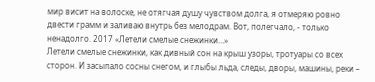мир висит на волоске, не отягчая душу чувством долга, я отмеряю ровно двести грамм и заливаю внутрь без мелодрам. Вот, полегчало, - только ненадолго. 2017 «Летели смелые снежинки…»
Летели смелые снежинки, как дивный сон на крыш узоры, тротуары со всех сторон. И засыпало сосны снегом, и глыбы льда, следы, дворы, машины, реки –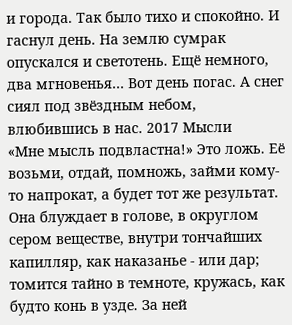и города. Так было тихо и спокойно. И гаснул день. На землю сумрак опускался и светотень. Ещё немного, два мгновенья… Вот день погас. А снег сиял под звёздным небом, влюбившись в нас. 2017 Мысли
«Мне мысль подвластна!» Это ложь. Её возьми, отдай, помножь, займи кому-то напрокат, а будет тот же результат. Она блуждает в голове, в округлом сером веществе, внутри тончайших капилляр, как наказанье - или дар; томится тайно в темноте, кружась, как будто конь в узде. За ней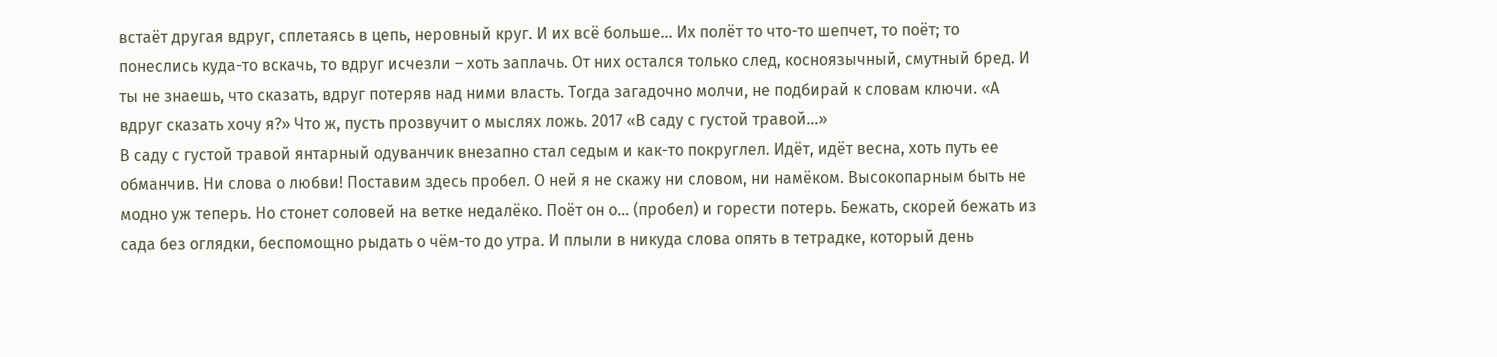встаёт другая вдруг, сплетаясь в цепь, неровный круг. И их всё больше... Их полёт то что-то шепчет, то поёт; то понеслись куда-то вскачь, то вдруг исчезли – хоть заплачь. От них остался только след, косноязычный, смутный бред. И ты не знаешь, что сказать, вдруг потеряв над ними власть. Тогда загадочно молчи, не подбирай к словам ключи. «А вдруг сказать хочу я?» Что ж, пусть прозвучит о мыслях ложь. 2017 «В саду с густой травой…»
В саду с густой травой янтарный одуванчик внезапно стал седым и как-то покруглел. Идёт, идёт весна, хоть путь ее обманчив. Ни слова о любви! Поставим здесь пробел. О ней я не скажу ни словом, ни намёком. Высокопарным быть не модно уж теперь. Но стонет соловей на ветке недалёко. Поёт он о… (пробел) и горести потерь. Бежать, скорей бежать из сада без оглядки, беспомощно рыдать о чём-то до утра. И плыли в никуда слова опять в тетрадке, который день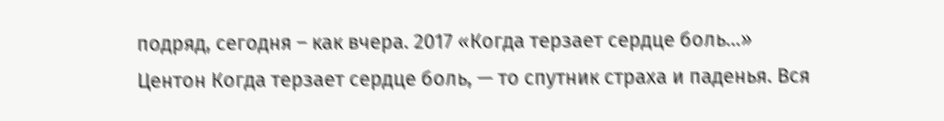подряд, сегодня – как вчера. 2017 «Когда терзает сердце боль…»
Центон Когда терзает сердце боль, — то спутник страха и паденья. Вся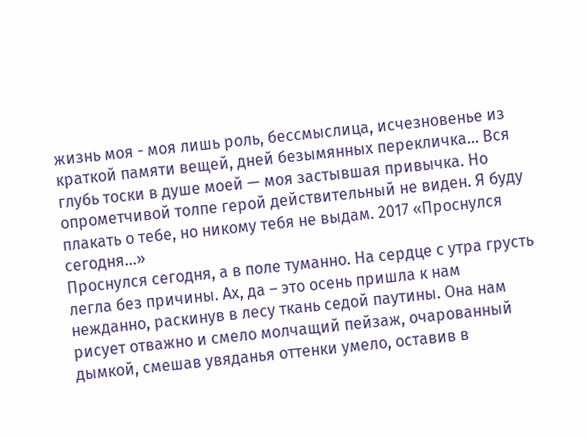жизнь моя - моя лишь роль, бессмыслица, исчезновенье из краткой памяти вещей, дней безымянных перекличка... Вся глубь тоски в душе моей — моя застывшая привычка. Но опрометчивой толпе герой действительный не виден. Я буду плакать о тебе, но никому тебя не выдам. 2017 «Проснулся сегодня...»
Проснулся сегодня, а в поле туманно. На сердце с утра грусть легла без причины. Ах, да – это осень пришла к нам нежданно, раскинув в лесу ткань седой паутины. Она нам рисует отважно и смело молчащий пейзаж, очарованный дымкой, смешав увяданья оттенки умело, оставив в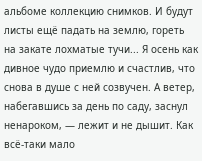альбоме коллекцию снимков. И будут листы ещё падать на землю, гореть на закате лохматые тучи... Я осень как дивное чудо приемлю и счастлив, что снова в душе с ней созвучен. А ветер, набегавшись за день по саду, заснул ненароком, — лежит и не дышит. Как всё-таки мало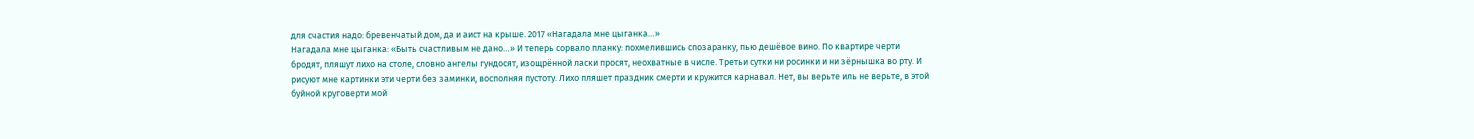для счастия надо: бревенчатый дом, да и аист на крыше. 2017 «Нагадала мне цыганка…»
Нагадала мне цыганка: «Быть счастливым не дано…» И теперь сорвало планку: похмелившись спозаранку, пью дешёвое вино. По квартире черти бродят, пляшут лихо на столе, словно ангелы гундосят, изощрённой ласки просят, неохватные в числе. Третьи сутки ни росинки и ни зёрнышка во рту. И рисуют мне картинки эти черти без заминки, восполняя пустоту. Лихо пляшет праздник смерти и кружится карнавал. Нет, вы верьте иль не верьте, в этой буйной круговерти мой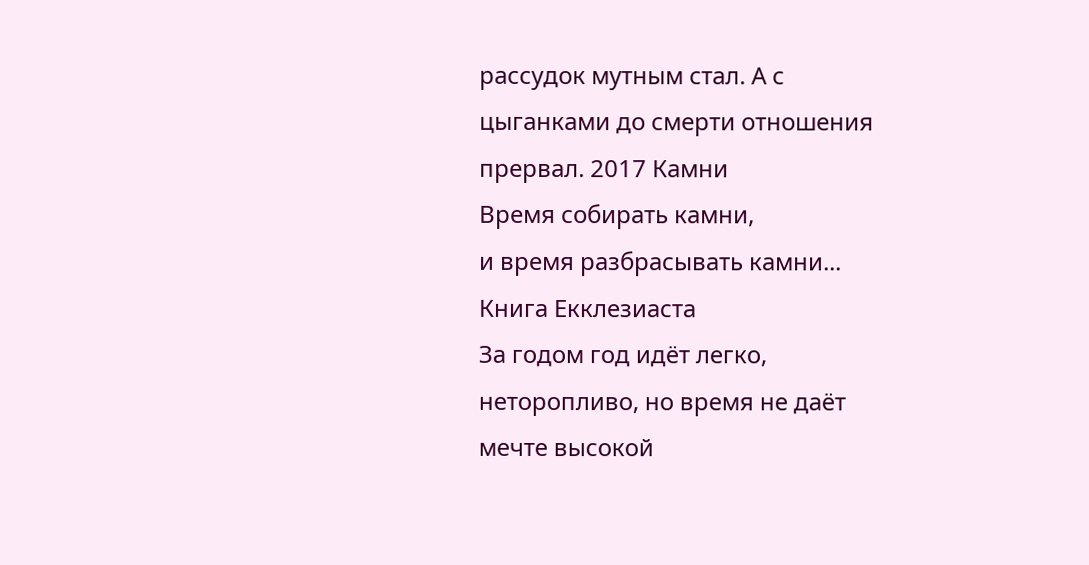рассудок мутным стал. А с цыганками до смерти отношения прервал. 2017 Камни
Время собирать камни,
и время разбрасывать камни...
Книга Екклезиаста
За годом год идёт легко, неторопливо, но время не даёт мечте высокой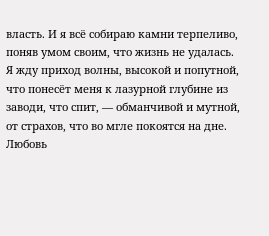власть. И я всё собираю камни терпеливо, поняв умом своим, что жизнь не удалась. Я жду приход волны, высокой и попутной, что понесёт меня к лазурной глубине из заводи, что спит, — обманчивой и мутной, от страхов, что во мгле покоятся на дне. Любовь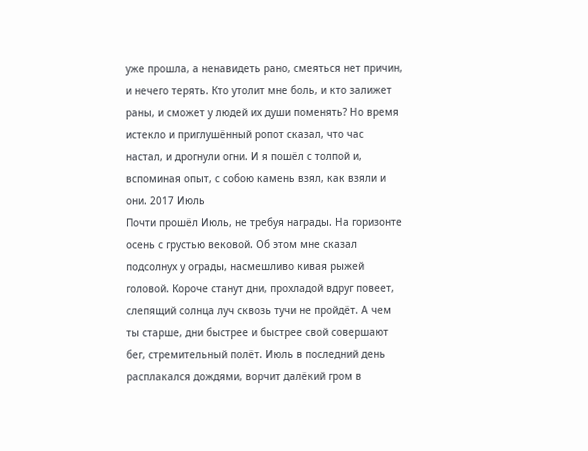уже прошла, а ненавидеть рано, смеяться нет причин, и нечего терять. Кто утолит мне боль, и кто залижет раны, и сможет у людей их души поменять? Но время истекло и приглушённый ропот сказал, что час настал, и дрогнули огни. И я пошёл с толпой и, вспоминая опыт, с собою камень взял, как взяли и они. 2017 Июль
Почти прошёл Июль, не требуя награды. На горизонте осень с грустью вековой. Об этом мне сказал подсолнух у ограды, насмешливо кивая рыжей головой. Короче станут дни, прохладой вдруг повеет, слепящий солнца луч сквозь тучи не пройдёт. А чем ты старше, дни быстрее и быстрее свой совершают бег, стремительный полёт. Июль в последний день расплакался дождями, ворчит далёкий гром в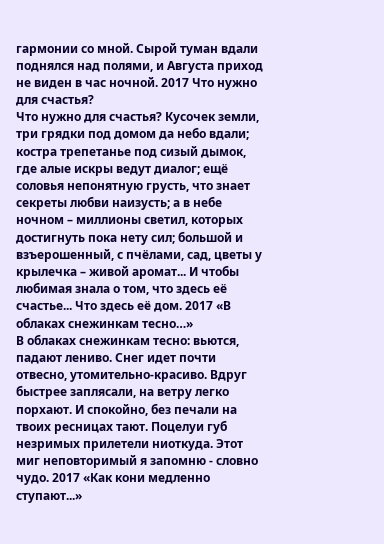гармонии со мной. Сырой туман вдали поднялся над полями, и Августа приход не виден в час ночной. 2017 Что нужно для счастья?
Что нужно для счастья? Кусочек земли, три грядки под домом да небо вдали; костра трепетанье под сизый дымок, где алые искры ведут диалог; ещё соловья непонятную грусть, что знает секреты любви наизусть; а в небе ночном – миллионы светил, которых достигнуть пока нету сил; большой и взъерошенный, с пчёлами, сад, цветы у крылечка – живой аромат... И чтобы любимая знала о том, что здесь её счастье... Что здесь её дом. 2017 «В облаках снежинкам тесно…»
В облаках снежинкам тесно: вьются, падают лениво. Снег идет почти отвесно, утомительно-красиво. Вдруг быстрее заплясали, на ветру легко порхают. И спокойно, без печали на твоих ресницах тают. Поцелуи губ незримых прилетели ниоткуда. Этот миг неповторимый я запомню - словно чудо. 2017 «Как кони медленно ступают...»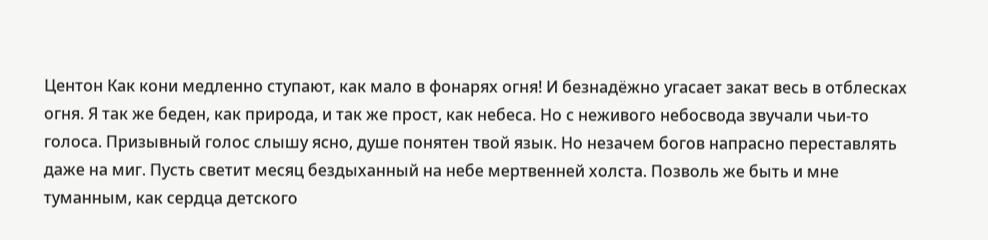Центон Как кони медленно ступают, как мало в фонарях огня! И безнадёжно угасает закат весь в отблесках огня. Я так же беден, как природа, и так же прост, как небеса. Но с неживого небосвода звучали чьи-то голоса. Призывный голос слышу ясно, душе понятен твой язык. Но незачем богов напрасно переставлять даже на миг. Пусть светит месяц бездыханный на небе мертвенней холста. Позволь же быть и мне туманным, как сердца детского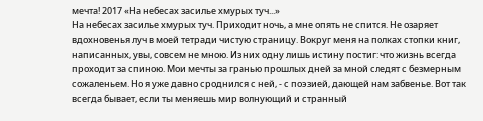мечта! 2017 «На небесах засилье хмурых туч...»
На небесах засилье хмурых туч. Приходит ночь, а мне опять не спится. Не озаряет вдохновенья луч в моей тетради чистую страницу. Вокруг меня на полках стопки книг, написанных, увы, совсем не мною. Из них одну лишь истину постиг: что жизнь всегда проходит за спиною. Мои мечты за гранью прошлых дней за мной следят с безмерным сожаленьем. Но я уже давно сроднился с ней, - с поэзией, дающей нам забвенье. Вот так всегда бывает, если ты меняешь мир волнующий и странный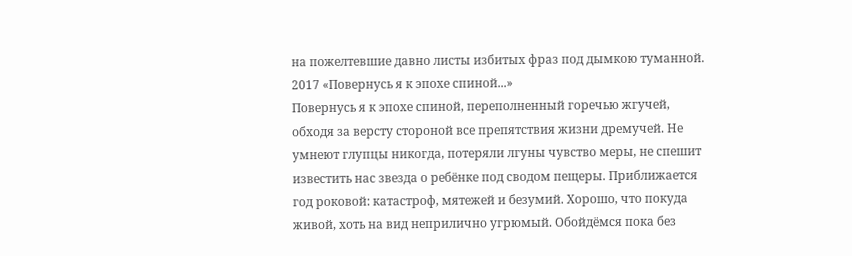на пожелтевшие давно листы избитых фраз под дымкою туманной. 2017 «Повернусь я к эпохе спиной...»
Повернусь я к эпохе спиной, переполненный горечью жгучей, обходя за версту стороной все препятствия жизни дремучей. Не умнеют глупцы никогда, потеряли лгуны чувство меры, не спешит известить нас звезда о ребёнке под сводом пещеры. Приближается год роковой: катастроф, мятежей и безумий. Хорошо, что покуда живой, хоть на вид неприлично угрюмый. Обойдёмся пока без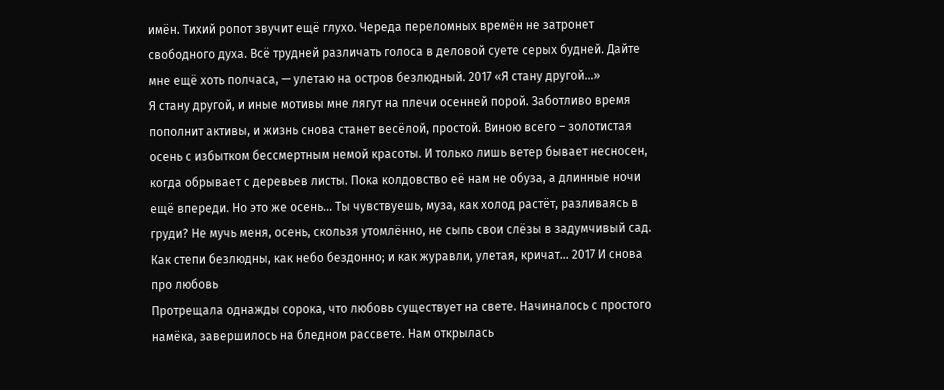имён. Тихий ропот звучит ещё глухо. Череда переломных времён не затронет свободного духа. Всё трудней различать голоса в деловой суете серых будней. Дайте мне ещё хоть полчаса, — улетаю на остров безлюдный. 2017 «Я стану другой...»
Я стану другой, и иные мотивы мне лягут на плечи осенней порой. Заботливо время пополнит активы, и жизнь снова станет весёлой, простой. Виною всего – золотистая осень с избытком бессмертным немой красоты. И только лишь ветер бывает несносен, когда обрывает с деревьев листы. Пока колдовство её нам не обуза, а длинные ночи ещё впереди. Но это же осень... Ты чувствуешь, муза, как холод растёт, разливаясь в груди? Не мучь меня, осень, скользя утомлённо, не сыпь свои слёзы в задумчивый сад. Как степи безлюдны, как небо бездонно; и как журавли, улетая, кричат... 2017 И снова про любовь
Протрещала однажды сорока, что любовь существует на свете. Начиналось с простого намёка, завершилось на бледном рассвете. Нам открылась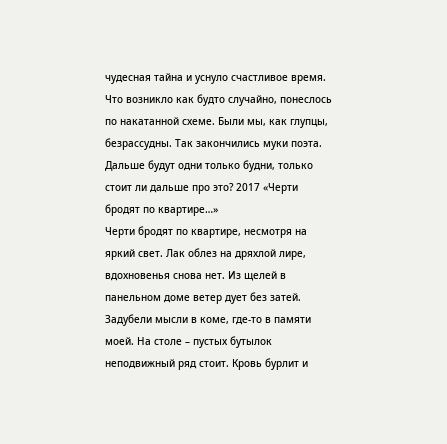чудесная тайна и уснуло счастливое время. Что возникло как будто случайно, понеслось по накатанной схеме. Были мы, как глупцы, безрассудны. Так закончились муки поэта. Дальше будут одни только будни, только стоит ли дальше про это? 2017 «Черти бродят по квартире…»
Черти бродят по квартире, несмотря на яркий свет. Лак облез на дряхлой лире, вдохновенья снова нет. Из щелей в панельном доме ветер дует без затей. Задубели мысли в коме, где-то в памяти моей. На столе – пустых бутылок неподвижный ряд стоит. Кровь бурлит и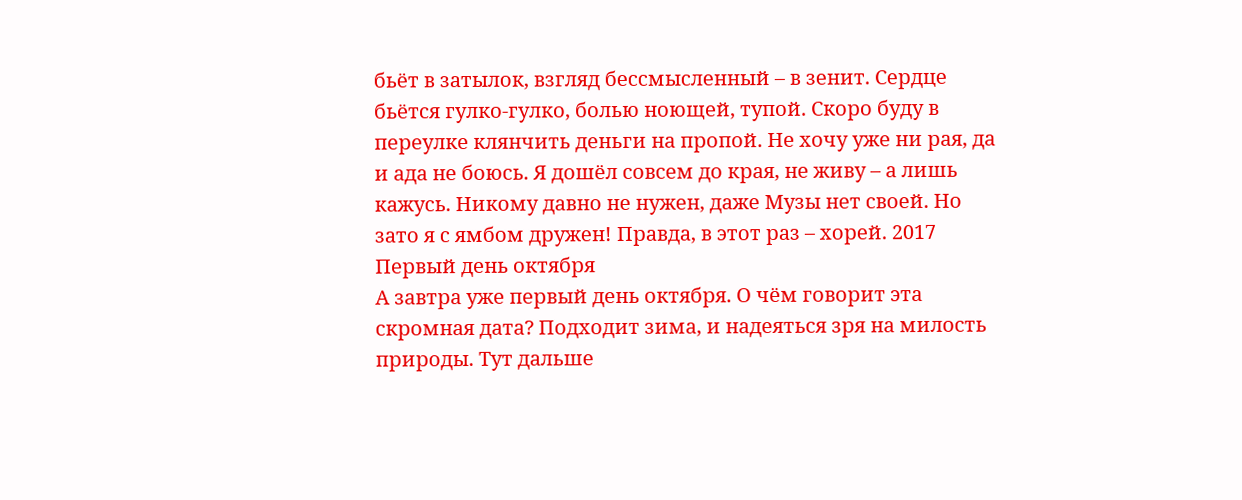бьёт в затылок, взгляд бессмысленный – в зенит. Сердце бьётся гулко-гулко, болью ноющей, тупой. Скоро буду в переулке клянчить деньги на пропой. Не хочу уже ни рая, да и ада не боюсь. Я дошёл совсем до края, не живу – а лишь кажусь. Никому давно не нужен, даже Музы нет своей. Но зато я с ямбом дружен! Правда, в этот раз – хорей. 2017 Первый день октября
А завтра уже первый день октября. О чём говорит эта скромная дата? Подходит зима, и надеяться зря на милость природы. Тут дальше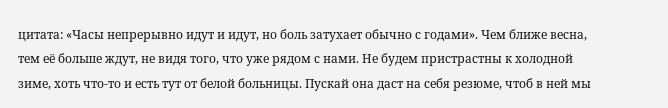цитата: «Часы непрерывно идут и идут, но боль затухает обычно с годами». Чем ближе весна, тем её больше ждут, не видя того, что уже рядом с нами. Не будем пристрастны к холодной зиме, хоть что-то и есть тут от белой больницы. Пускай она даст на себя резюме, чтоб в ней мы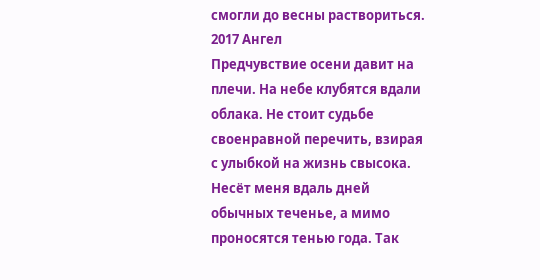смогли до весны раствориться. 2017 Ангел
Предчувствие осени давит на плечи. На небе клубятся вдали облака. Не стоит судьбе своенравной перечить, взирая с улыбкой на жизнь свысока. Несёт меня вдаль дней обычных теченье, а мимо проносятся тенью года. Так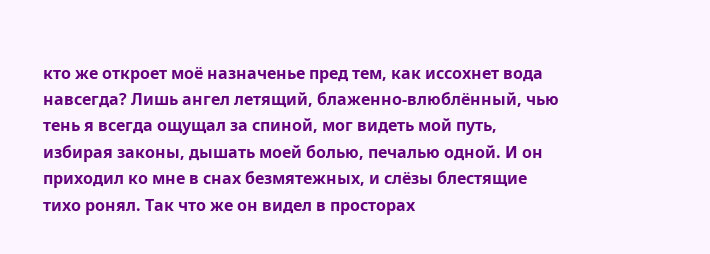кто же откроет моё назначенье пред тем, как иссохнет вода навсегда? Лишь ангел летящий, блаженно-влюблённый, чью тень я всегда ощущал за спиной, мог видеть мой путь, избирая законы, дышать моей болью, печалью одной. И он приходил ко мне в снах безмятежных, и слёзы блестящие тихо ронял. Так что же он видел в просторах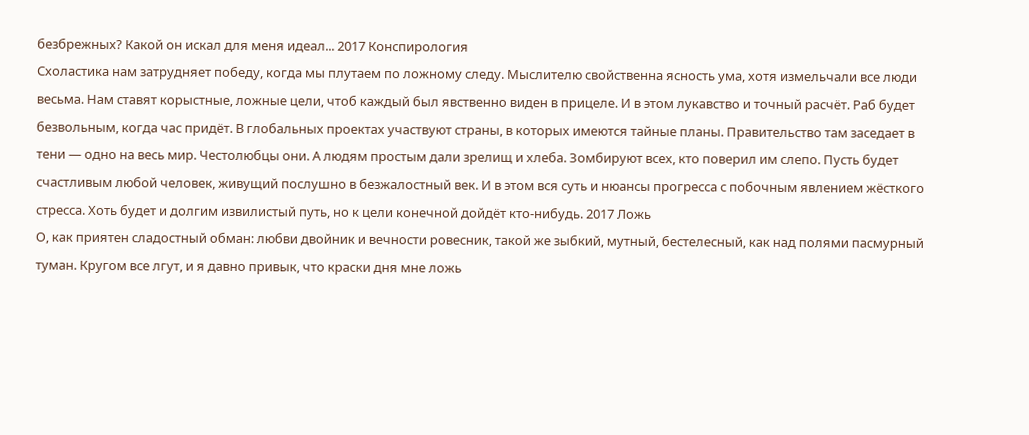безбрежных? Какой он искал для меня идеал... 2017 Конспирология
Схоластика нам затрудняет победу, когда мы плутаем по ложному следу. Мыслителю свойственна ясность ума, хотя измельчали все люди весьма. Нам ставят корыстные, ложные цели, чтоб каждый был явственно виден в прицеле. И в этом лукавство и точный расчёт. Раб будет безвольным, когда час придёт. В глобальных проектах участвуют страны, в которых имеются тайные планы. Правительство там заседает в тени — одно на весь мир. Честолюбцы они. А людям простым дали зрелищ и хлеба. Зомбируют всех, кто поверил им слепо. Пусть будет счастливым любой человек, живущий послушно в безжалостный век. И в этом вся суть и нюансы прогресса с побочным явлением жёсткого стресса. Хоть будет и долгим извилистый путь, но к цели конечной дойдёт кто-нибудь. 2017 Ложь
О, как приятен сладостный обман: любви двойник и вечности ровесник, такой же зыбкий, мутный, бестелесный, как над полями пасмурный туман. Кругом все лгут, и я давно привык, что краски дня мне ложь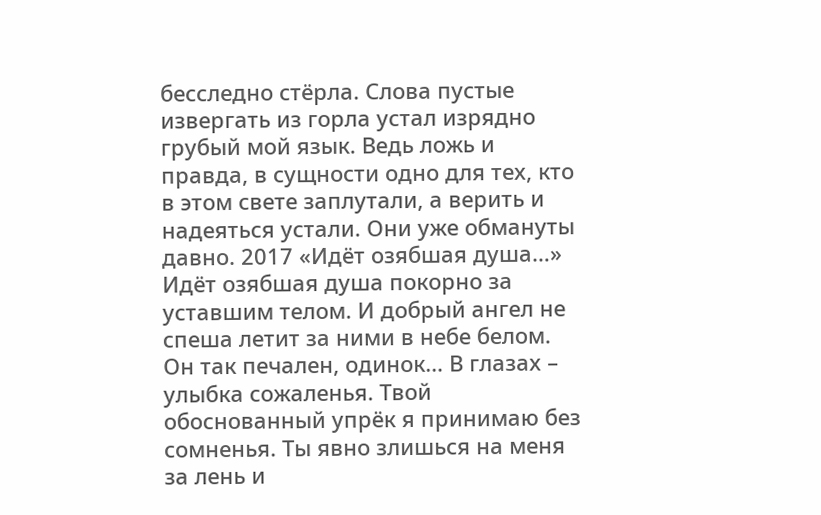бесследно стёрла. Слова пустые извергать из горла устал изрядно грубый мой язык. Ведь ложь и правда, в сущности одно для тех, кто в этом свете заплутали, а верить и надеяться устали. Они уже обмануты давно. 2017 «Идёт озябшая душа…»
Идёт озябшая душа покорно за уставшим телом. И добрый ангел не спеша летит за ними в небе белом. Он так печален, одинок… В глазах – улыбка сожаленья. Твой обоснованный упрёк я принимаю без сомненья. Ты явно злишься на меня за лень и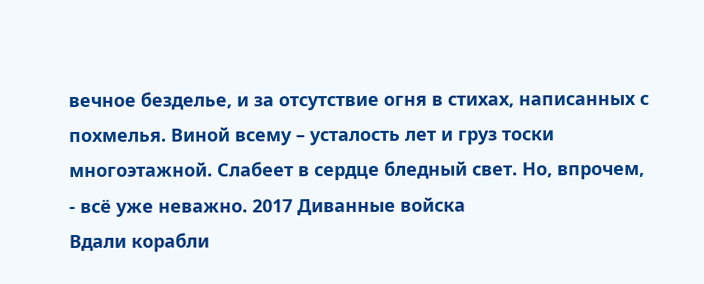вечное безделье, и за отсутствие огня в стихах, написанных с похмелья. Виной всему – усталость лет и груз тоски многоэтажной. Слабеет в сердце бледный свет. Но, впрочем, - всё уже неважно. 2017 Диванные войска
Вдали корабли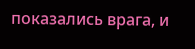показались врага, и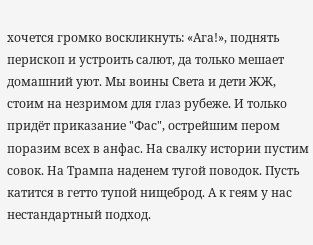хочется громко воскликнуть: «Ага!», поднять перископ и устроить салют, да только мешает домашний уют. Мы воины Света и дети ЖЖ, стоим на незримом для глаз рубеже. И только придёт приказание "Фас", острейшим пером поразим всех в анфас. На свалку истории пустим совок. На Трампа наденем тугой поводок. Пусть катится в гетто тупой нищеброд. А к геям у нас нестандартный подход.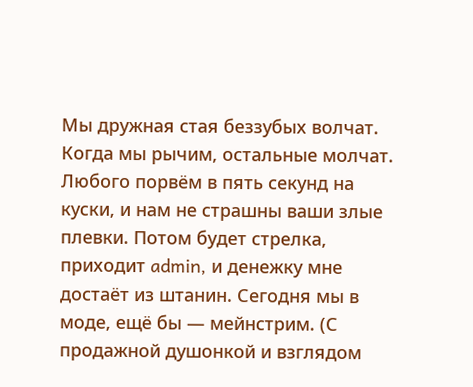Мы дружная стая беззубых волчат. Когда мы рычим, остальные молчат. Любого порвём в пять секунд на куски, и нам не страшны ваши злые плевки. Потом будет стрелка, приходит admin, и денежку мне достаёт из штанин. Сегодня мы в моде, ещё бы — мейнстрим. (С продажной душонкой и взглядом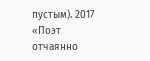пустым). 2017 «Поэт отчаянно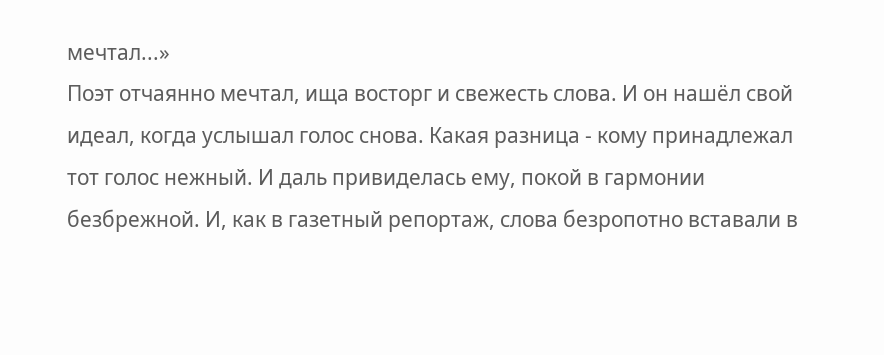мечтал...»
Поэт отчаянно мечтал, ища восторг и свежесть слова. И он нашёл свой идеал, когда услышал голос снова. Какая разница - кому принадлежал тот голос нежный. И даль привиделась ему, покой в гармонии безбрежной. И, как в газетный репортаж, слова безропотно вставали в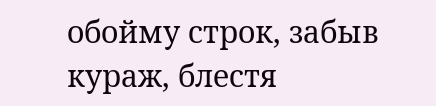обойму строк, забыв кураж, блестя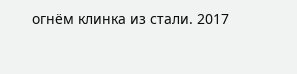огнём клинка из стали. 2017